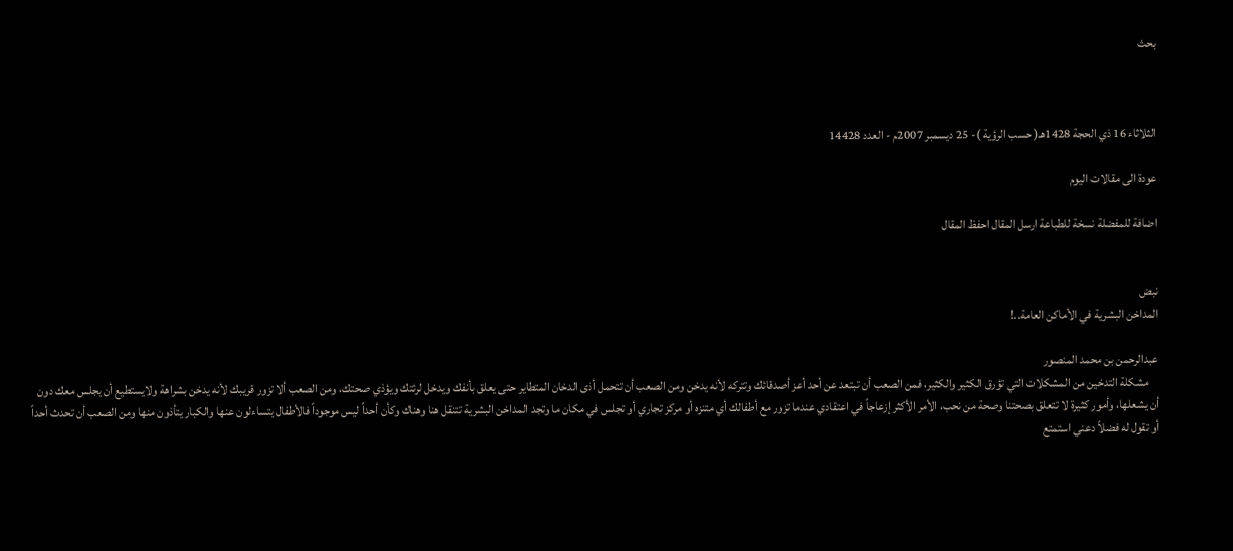بحث



الثلاثاء 16 ذي الحجة 1428هـ( حسب الرؤية )- 25 ديسمبر 2007م - العدد 14428

عودة الى مقالات اليوم

اضافة للمفضلة نسخة للطباعة ارسل المقال احفظ المقال


نبض
المداخن البشرية في الأماكن العامة..!

عبدالرحمن بن محمد المنصور
    مشكلة التدخين من المشكلات التي تؤرق الكثير والكثير، فمن الصعب أن تبتعد عن أحد أعز أصدقائك وتتركه لأنه يدخن ومن الصعب أن تتحمل أذى الدخان المتطاير حتى يعلق بأنفك ويدخل لرئتك ويؤذي صحتك، ومن الصعب ألا تزور قريبك لأنه يدخن بشراهة ولايستطيع أن يجلس معك دون أن يشعلها، وأمور كثيرة لا تتعلق بصحتنا وصحة من نحب، الأمر الأكثر إزعاجاً في اعتقادي عندما تزور مع أطفالك أي متنزه أو مركز تجاري أو تجلس في مكان ما وتجد المداخن البشرية تتنقل هنا وهناك وكأن أحداً ليس موجوداً فالأطفال يتساءلون عنها والكبار يتأذون منها ومن الصعب أن تحدث أحداً أو تقول له فضلاً دعني استمتع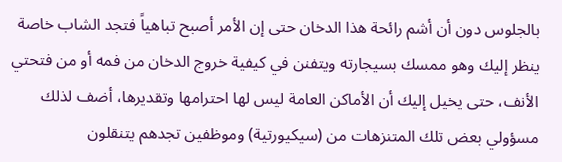بالجلوس دون أن أشم رائحة هذا الدخان حتى إن الأمر أصبح تباهياً فتجد الشاب خاصة ينظر إليك وهو ممسك بسيجارته ويتفنن في كيفية خروج الدخان من فمه أو من فتحتي الأنف، حتى يخيل إليك أن الأماكن العامة ليس لها احترامها وتقديرها، أضف لذلك مسؤولي بعض تلك المتنزهات من (سيكيورتية) وموظفين تجدهم يتنقلون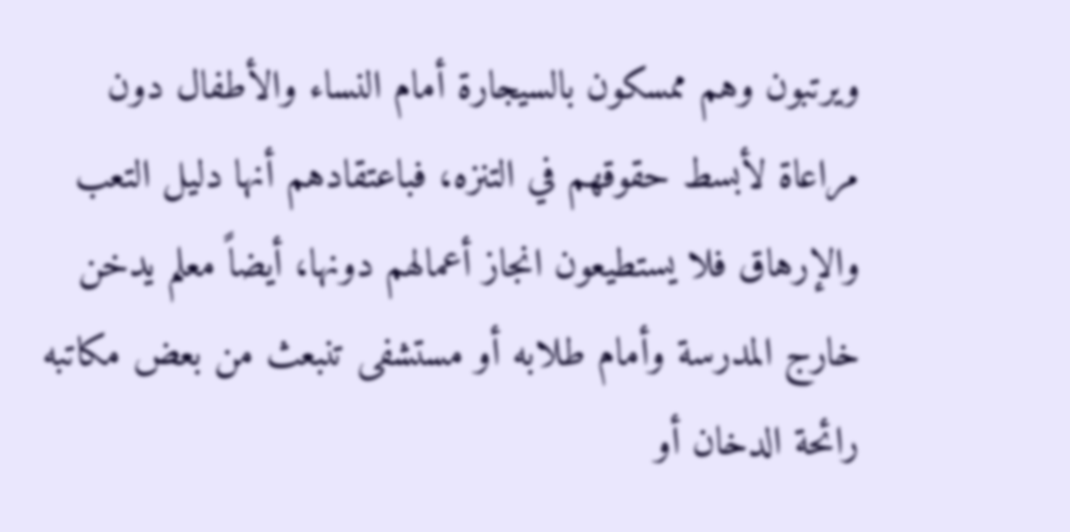ويرتبون وهم ممسكون بالسيجارة أمام النساء والأطفال دون مراعاة لأبسط حقوقهم في التنزه، فباعتقادهم أنها دليل التعب والإرهاق فلا يستطيعون انجاز أعمالهم دونها، أيضاً معلم يدخن خارج المدرسة وأمام طلابه أو مستشفى تنبعث من بعض مكاتبه رائحة الدخان أو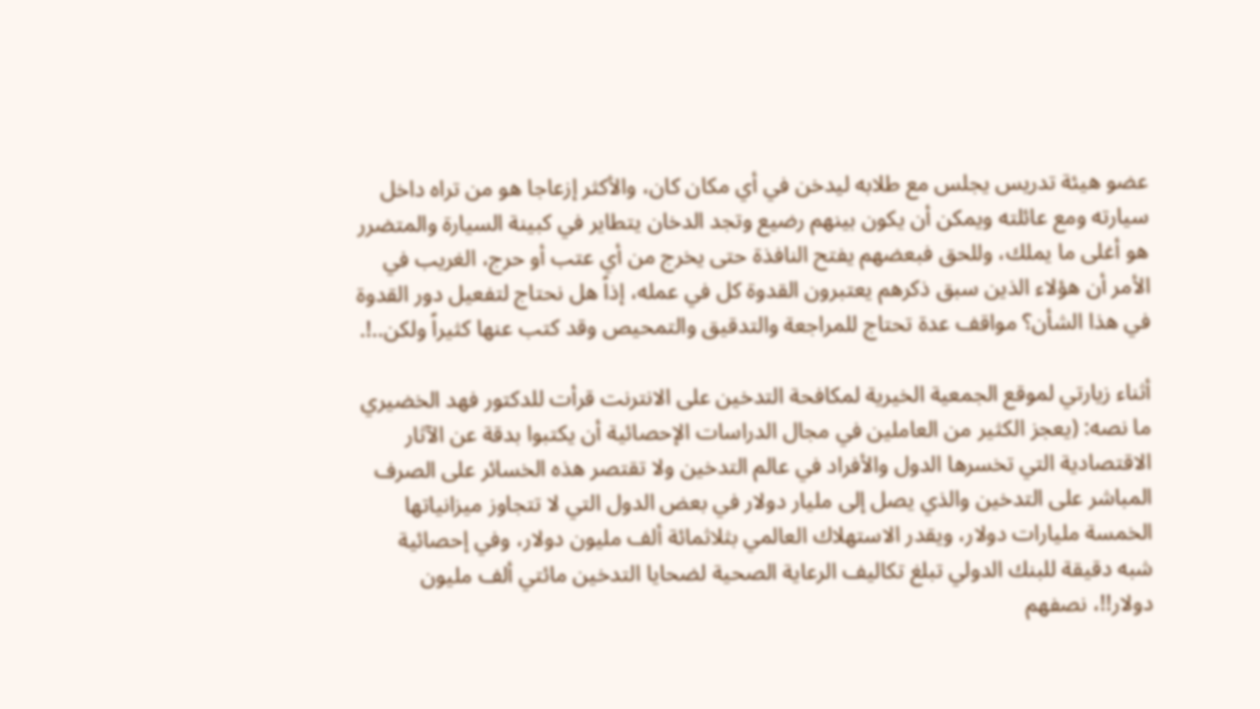عضو هيئة تدريس يجلس مع طلابه ليدخن في أي مكان كان، والأكثر إزعاجا هو من تراه داخل سيارته ومع عائلته ويمكن أن يكون بينهم رضيع وتجد الدخان يتطاير في كبينة السيارة والمتضرر هو أغلى ما يملك، وللحق فبعضهم يفتح النافذة حتى يخرج من أي عتب أو حرج، الغريب في الأمر أن هؤلاء الذين سبق ذكرهم يعتبرون القدوة كل في عمله، إذاً هل نحتاج لتفعيل دور القدوة في هذا الشأن؟ مواقف عدة تحتاج للمراجعة والتدقيق والتمحيص وقد كتب عنها كثيراً ولكن..!.

أثناء زيارتي لموقع الجمعية الخيرية لمكافحة التدخين على الانترنت قرأت للدكتور فهد الخضيري ما نصه: (يعجز الكثير من العاملين في مجال الدراسات الإحصائية أن يكتبوا بدقة عن الآثار الاقتصادية التي تخسرها الدول والأفراد في عالم التدخين ولا تقتصر هذه الخسائر على الصرف المباشر على التدخين والذي يصل إلى مليار دولار في بعض الدول التي لا تتجاوز ميزانياتها الخمسة مليارات دولار، ويقدر الاستهلاك العالمي بثلاثمائة ألف مليون دولار، وفي إحصائية شبه دقيقة للبنك الدولي تبلغ تكاليف الرعاية الصحية لضحايا التدخين مائتي ألف مليون دولار!!، نصفهم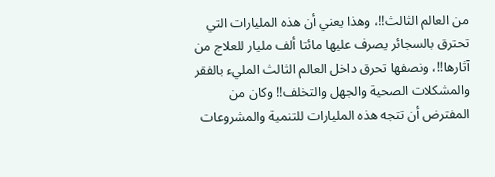من العالم الثالث!!، وهذا يعني أن هذه المليارات التي تحترق بالسجائر يصرف عليها مائتا ألف مليار للعلاج من آثارها!!، ونصفها تحرق داخل العالم الثالث المليء بالفقر والمشكلات الصحية والجهل والتخلف!! وكان من المفترض أن تتجه هذه المليارات للتنمية والمشروعات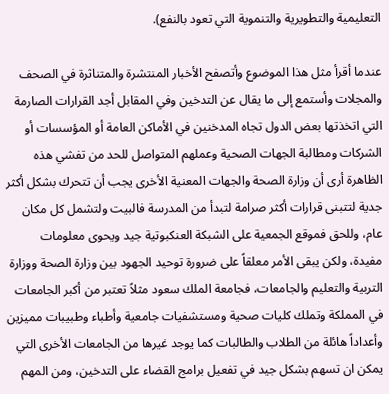التعليمية والتطويرية والتنموية التي تعود بالنفع).

عندما أقرأ مثل هذا الموضوع وأتصفح الأخبار المنتشرة والمتناثرة في الصحف والمجلات وأستمع إلى ما يقال عن التدخين وفي المقابل أجد القرارات الصارمة التي اتخذتها بعض الدول تجاه المدخنين في الأماكن العامة أو المؤسسات أو الشركات ومطالبة الجهات الصحية وعملهم المتواصل للحد من تفشي هذه الظاهرة أرى أن وزارة الصحة والجهات المعنية الأخرى يجب أن تتحرك بشكل أكثر جدية لتتبنى قرارات أكثر صرامة لتبدأ من المدرسة فالبيت ولتشمل كل مكان عام، وللحق فموقع الجمعية على الشبكة العنكبوتية جيد ويحوى معلومات مفيدة، ولكن يبقى الأمر معلقاً على ضرورة توحيد الجهود بين وزارة الصحة ووزارة التربية والتعليم والجامعات، فجامعة الملك سعود مثلاً تعتبر من أكبر الجامعات في المملكة وتملك كليات صحية ومستشفيات جامعية وأطباء وطبيبات مميزين وأعداداً هائلة من الطلاب والطالبات كما يوجد غيرها من الجامعات الأخرى التي يمكن ان تسهم بشكل جيد في تفعيل برامج القضاء على التدخين، ومن المهم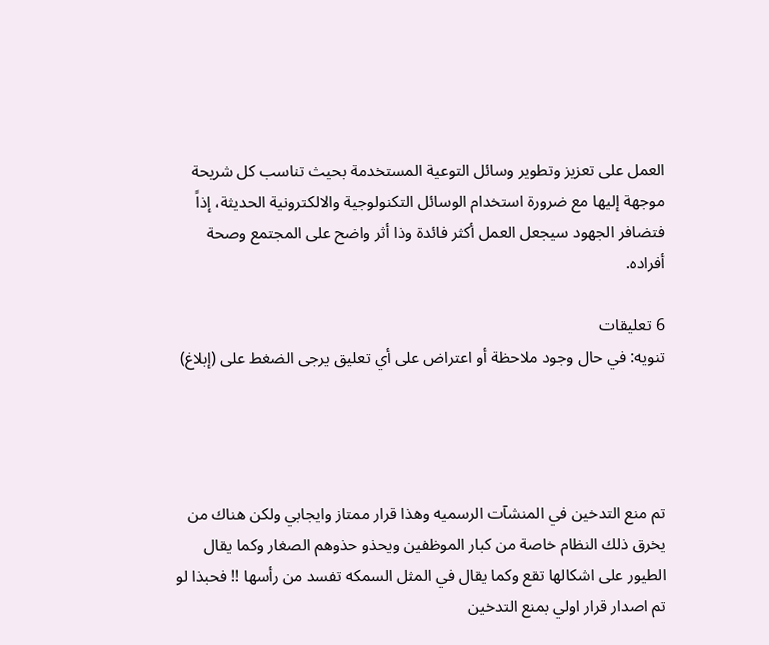العمل على تعزيز وتطوير وسائل التوعية المستخدمة بحيث تناسب كل شريحة موجهة إليها مع ضرورة استخدام الوسائل التكنولوجية والالكترونية الحديثة، إذاً فتضافر الجهود سيجعل العمل أكثر فائدة وذا أثر واضح على المجتمع وصحة أفراده.

6 تعليقات
تنويه: في حال وجود ملاحظة أو اعتراض على أي تعليق يرجى الضغط على (إبلاغ)




تم منع التدخين في المنشآت الرسميه وهذا قرار ممتاز وايجابي ولكن هناك من يخرق ذلك النظام خاصة من كبار الموظفين ويحذو حذوهم الصغار وكما يقال الطيور على اشكالها تقع وكما يقال في المثل السمكه تفسد من رأسها !! فحبذا لو تم اصدار قرار اولي بمنع التدخين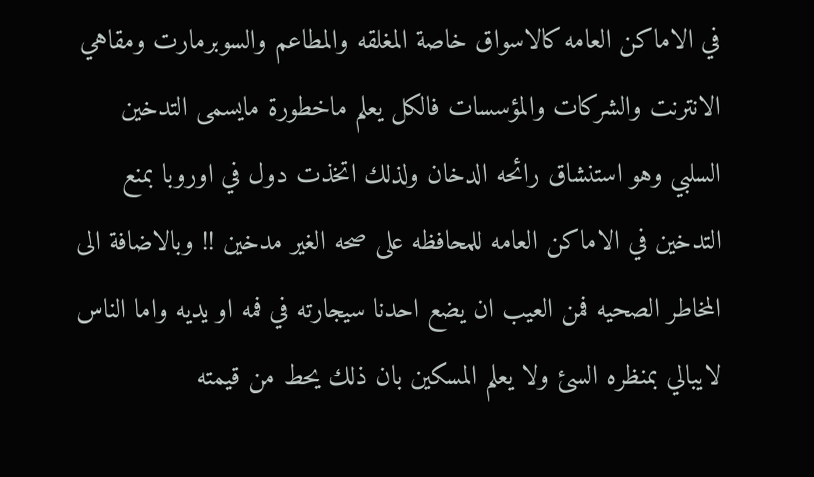في الاماكن العامه كالاسواق خاصة المغلقه والمطاعم والسوبرمارت ومقاهي الانترنت والشركات والمؤسسات فالكل يعلم ماخطورة مايسمى التدخين السلبي وهو استنشاق رائحه الدخان ولذلك اتخذت دول في اوروبا بمنع التدخين في الاماكن العامه للمحافظه على صحه الغير مدخين !! وبالاضافة الى المخاطر الصحيه فمن العيب ان يضع احدنا سيجارته في فمه او يديه واما الناس لايبالي بمنظره السئ ولا يعلم المسكين بان ذلك يحط من قيمته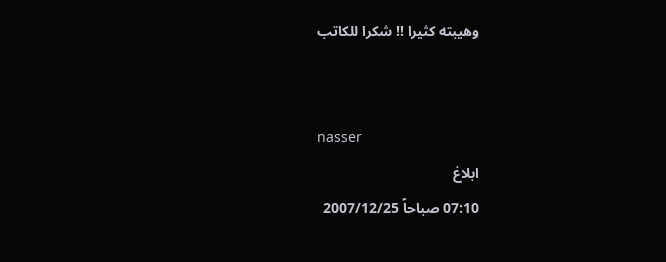وهيبته كثيرا !! شكرا للكاتب


nasser
ابلاغ
07:10 صباحاً 2007/12/25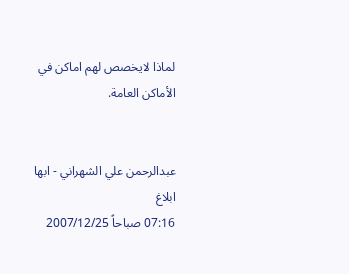لماذا لايخصص لهم اماكن في الأماكن العامة.


عبدالرحمن علي الشهراني - ابها
ابلاغ
07:16 صباحاً 2007/12/25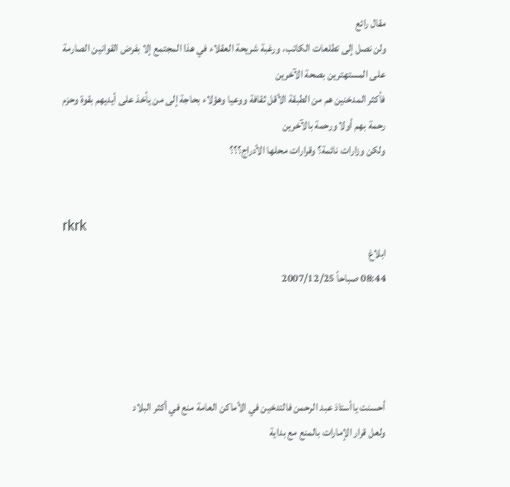مقال رائع
ولن نصل إلى تطلعات الكاتب، ورغبة شريحة العقلاء في هذا المجتمع إلا بفرض القوانين الصارمة على المستهترين بصحة الآخرين
فأكثر المدخنين هم من الطبقة الأقل ثقافة ووعيا وهؤلاء بحاجة إلى من يأخذ على أيديهم بقوة وحزم رحمة بهم أولا ورحمة بالآخرين
ولكن وزارات نائمة؟ وقرارات محلها الأدراج؟؟؟


rkrk
ابلاغ
08:44 صباحاً 2007/12/25




أحسنت ياأستاذ عبد الرحمن فالتدخين في الأماكن العامة منع في أكثر البلاد
ولعل قرار الإمارات بالمنع مع بداية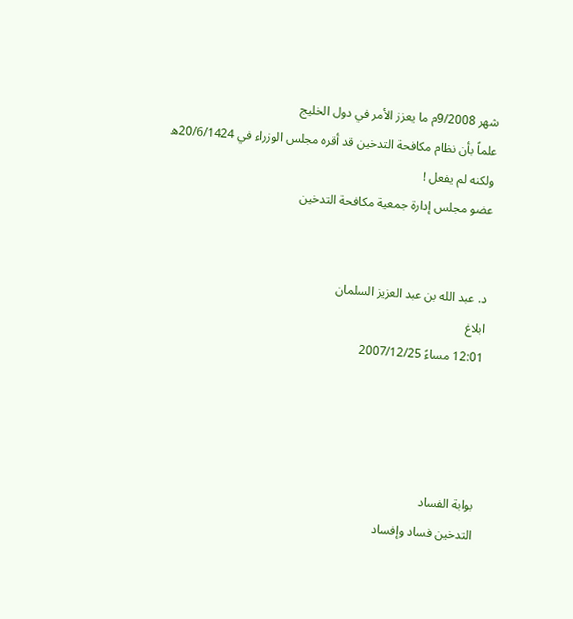شهر 9/2008م ما يعزز الأمر في دول الخليج
علماً بأن نظام مكافحة التدخين قد أقره مجلس الوزراء في 20/6/1424ه
ولكنه لم يفعل !
عضو مجلس إدارة جمعية مكافحة التدخين


د. عبد الله بن عبد العزيز السلمان
ابلاغ
12:01 مساءً 2007/12/25




بوابة الفساد
التدخين فساد وإفساد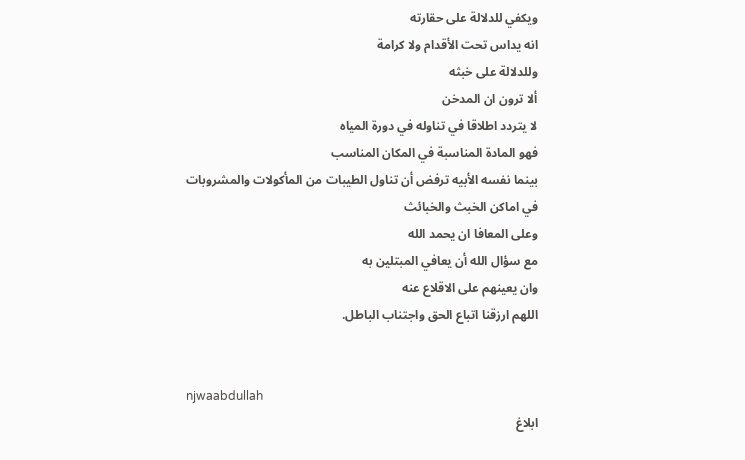ويكفي للدلالة على حقارته
انه يداس تحت الأقدام ولا كرامة
وللدلالة على خبثه
ألا ترون ان المدخن
لا يتردد اطلاقا في تناوله في دورة المياه
فهو المادة المناسبة في المكان المناسب
بينما نفسه الأبيه ترفض أن تناول الطيبات من المأكولات والمشروبات
في اماكن الخبث والخبائث
وعلى المعافا ان يحمد الله
مع سؤال الله أن يعافي المبتلين به
وان يعينهم على الاقلاع عنه
اللهم ارزقنا اتباع الحق واجتناب الباطل.


njwaabdullah
ابلاغ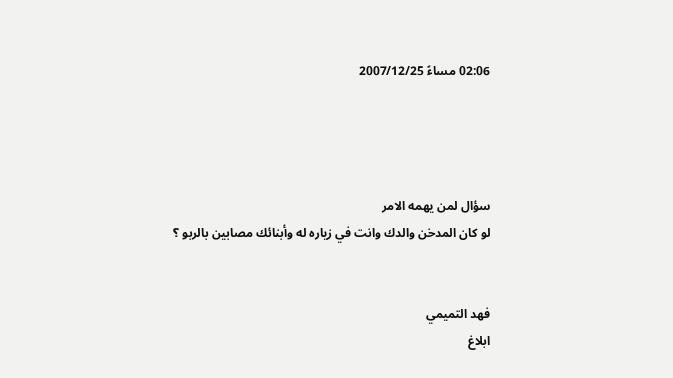02:06 مساءً 2007/12/25




سؤال لمن يهمه الامر
لو كان المدخن والدك وانت في زياره له وأبنائك مصابين بالربو ؟


فهد التميمي
ابلاغ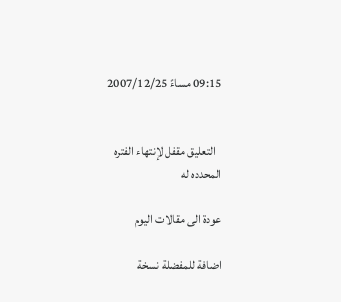09:15 مساءً 2007/12/25


  التعليق مقفل لإنتهاء الفتره المحدده له

عودة الى مقالات اليوم

اضافة للمفضلة نسخة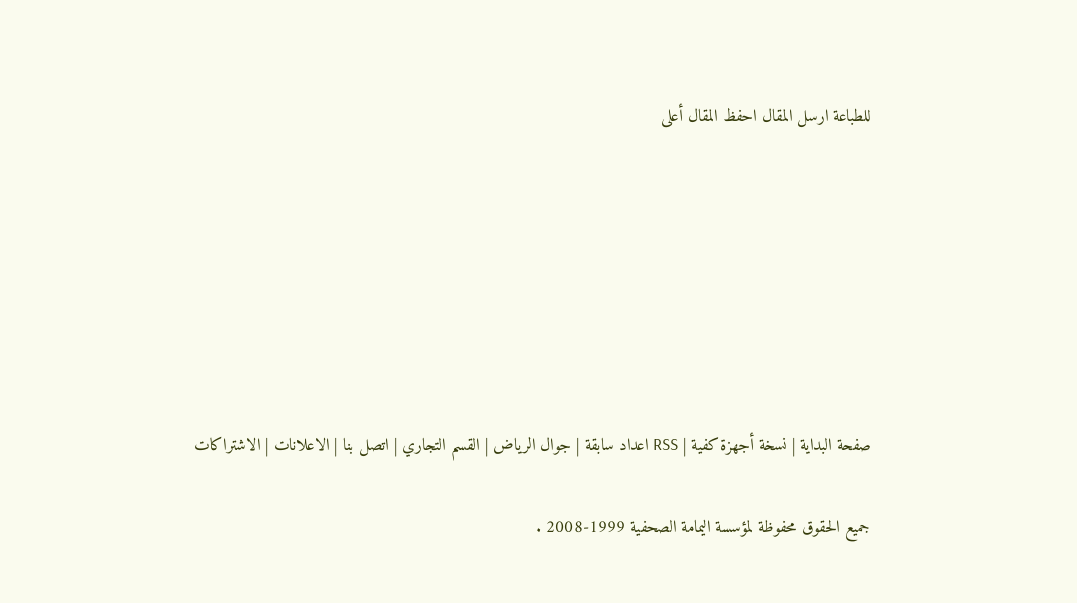للطباعة ارسل المقال احفظ المقال أعلى







صفحة البداية | نسخة أجهزة كفية | RSS اعداد سابقة | جوال الرياض | القسم التجاري | اتصل بنا | الاعلانات | الاشتراكات

جميع الحقوق محفوظة لمؤسسة اليمامة الصحفية 1999-2008 .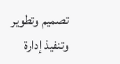تصميم وتطوير وتنفيذ إدارة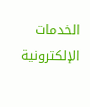الخدمات الإلكترونية